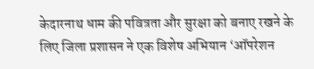केदारनाथ धाम की पवित्रता और सुरक्षा को बनाए रखने के लिए जिला प्रशासन ने एक विशेष अभियान ‘ऑपरेशन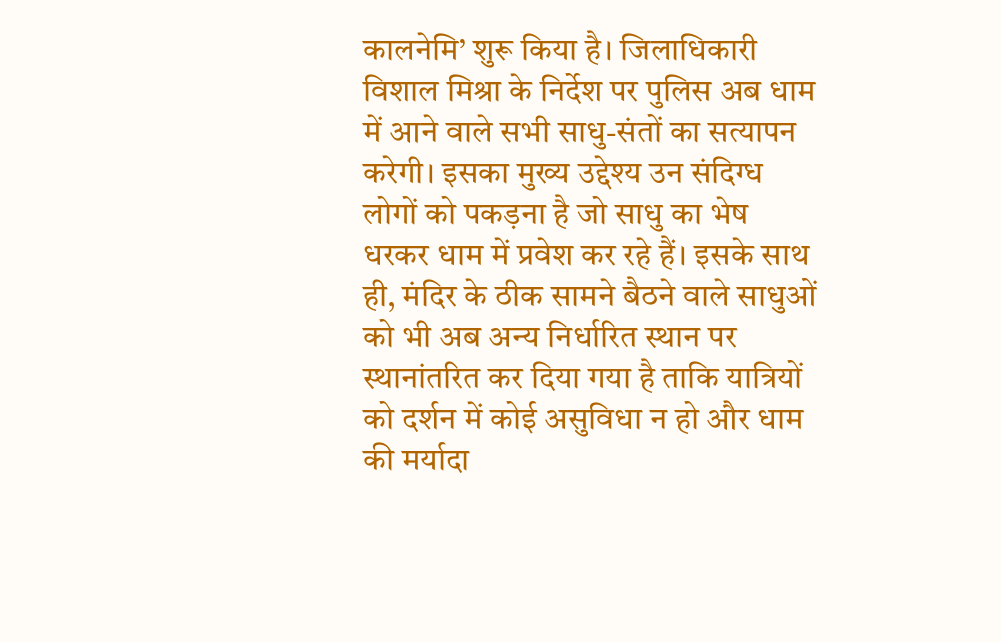कालनेमि’ शुरू किया है। जिलाधिकारी विशाल मिश्रा के निर्देश पर पुलिस अब धाम में आने वाले सभी साधु-संतों का सत्यापन करेगी। इसका मुख्य उद्देश्य उन संदिग्ध लोगों को पकड़ना है जो साधु का भेष धरकर धाम में प्रवेश कर रहे हैं। इसके साथ ही, मंदिर के ठीक सामने बैठने वाले साधुओं को भी अब अन्य निर्धारित स्थान पर स्थानांतरित कर दिया गया है ताकि यात्रियों को दर्शन में कोई असुविधा न हो और धाम की मर्यादा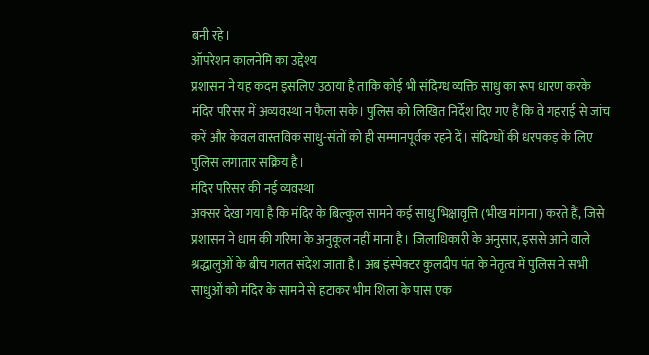बनी रहे।
ऑपरेशन कालनेमि का उद्देश्य
प्रशासन ने यह कदम इसलिए उठाया है ताकि कोई भी संदिग्ध व्यक्ति साधु का रूप धारण करके मंदिर परिसर में अव्यवस्था न फैला सके। पुलिस को लिखित निर्देश दिए गए हैं कि वे गहराई से जांच करें और केवल वास्तविक साधु-संतों को ही सम्मानपूर्वक रहने दें। संदिग्धों की धरपकड़ के लिए पुलिस लगातार सक्रिय है।
मंदिर परिसर की नई व्यवस्था
अक्सर देखा गया है कि मंदिर के बिल्कुल सामने कई साधु भिक्षावृत्ति (भीख मांगना) करते हैं, जिसे प्रशासन ने धाम की गरिमा के अनुकूल नहीं माना है। जिलाधिकारी के अनुसार, इससे आने वाले श्रद्धालुओं के बीच गलत संदेश जाता है। अब इंस्पेक्टर कुलदीप पंत के नेतृत्व में पुलिस ने सभी साधुओं को मंदिर के सामने से हटाकर भीम शिला के पास एक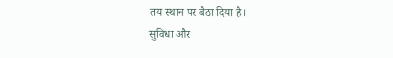तय स्थान पर बैठा दिया है।
सुविधा और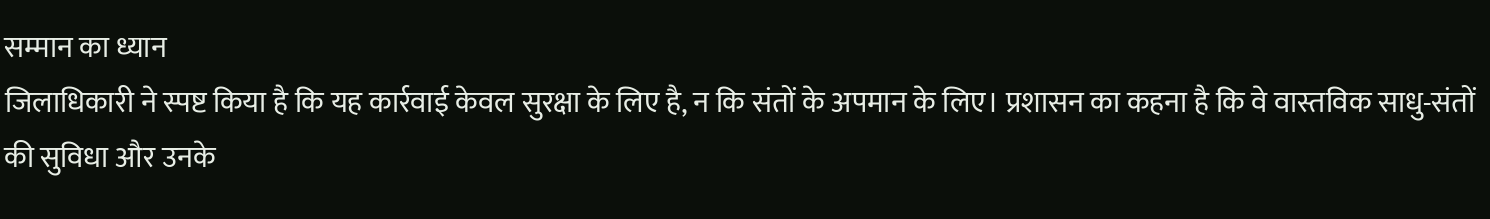सम्मान का ध्यान
जिलाधिकारी ने स्पष्ट किया है कि यह कार्रवाई केवल सुरक्षा के लिए है, न कि संतों के अपमान के लिए। प्रशासन का कहना है कि वे वास्तविक साधु-संतों की सुविधा और उनके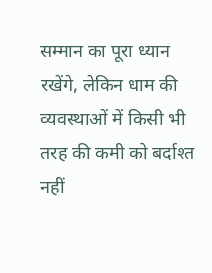सम्मान का पूरा ध्यान रखेंगे, लेकिन धाम की व्यवस्थाओं में किसी भी तरह की कमी को बर्दाश्त नहीं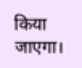किया जाएगा।